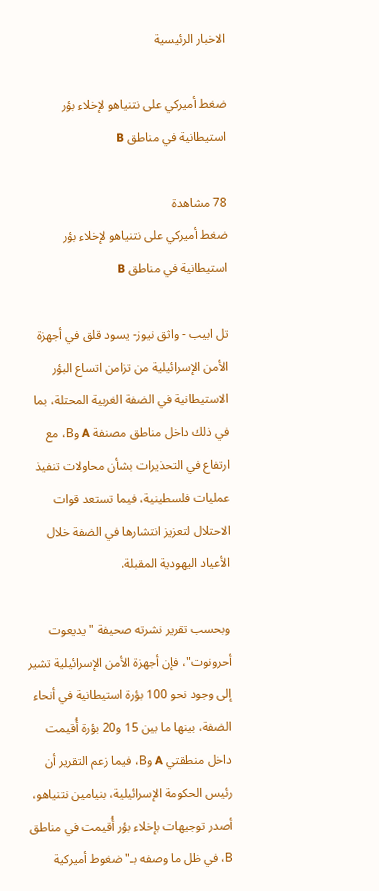الاخبار الرئيسية

ضغط أميركي على نتنياهو لإخلاء بؤر استيطانية في مناطق B

78 مشاهدة
ضغط أميركي على نتنياهو لإخلاء بؤر استيطانية في مناطق B

تل ابيب - واثق نيوز- يسود قلق في أجهزة الأمن الإسرائيلية من تزامن اتساع البؤر الاستيطانية في الضفة الغربية المحتلة، بما في ذلك داخل مناطق مصنفة A وB، مع ارتفاع في التحذيرات بشأن محاولات تنفيذ عمليات فلسطينية، فيما تستعد قوات الاحتلال لتعزيز انتشارها في الضفة خلال الأعياد اليهودية المقبلة.

وبحسب تقرير نشرته صحيفة "يديعوت أحرونوت"، فإن أجهزة الأمن الإسرائيلية تشير إلى وجود نحو 100 بؤرة استيطانية في أنحاء الضفة، بينها ما بين 15 و20 بؤرة أُقيمت داخل منطقتي A وB، فيما زعم التقرير أن رئيس الحكومة الإسرائيلية، بنيامين نتنياهو، أصدر توجيهات بإخلاء بؤر أُقيمت في مناطق B، في ظل ما وصفه بـ"ضغوط أميركية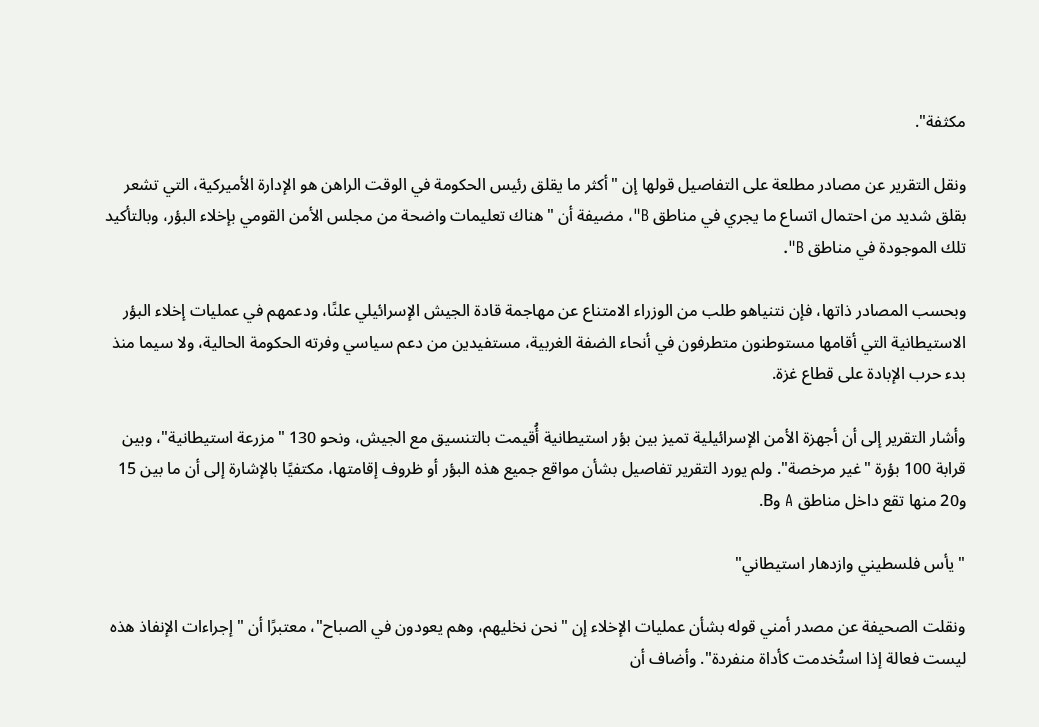مكثفة".

ونقل التقرير عن مصادر مطلعة على التفاصيل قولها إن "أكثر ما يقلق رئيس الحكومة في الوقت الراهن هو الإدارة الأميركية، التي تشعر بقلق شديد من احتمال اتساع ما يجري في مناطق B"، مضيفة أن "هناك تعليمات واضحة من مجلس الأمن القومي بإخلاء البؤر، وبالتأكيد تلك الموجودة في مناطق B".

وبحسب المصادر ذاتها، فإن نتنياهو طلب من الوزراء الامتناع عن مهاجمة قادة الجيش الإسرائيلي علنًا، ودعمهم في عمليات إخلاء البؤر الاستيطانية التي أقامها مستوطنون متطرفون في أنحاء الضفة الغربية، مستفيدين من دعم سياسي وفرته الحكومة الحالية، ولا سيما منذ بدء حرب الإبادة على قطاع غزة.

وأشار التقرير إلى أن أجهزة الأمن الإسرائيلية تميز بين بؤر استيطانية أُقيمت بالتنسيق مع الجيش، ونحو 130 "مزرعة استيطانية"، وبين قرابة 100 بؤرة "غير مرخصة". ولم يورد التقرير تفاصيل بشأن مواقع جميع هذه البؤر أو ظروف إقامتها، مكتفيًا بالإشارة إلى أن ما بين 15 و20 منها تقع داخل مناطق A وB.

"يأس فلسطيني وازدهار استيطاني"

ونقلت الصحيفة عن مصدر أمني قوله بشأن عمليات الإخلاء إن "نحن نخليهم، وهم يعودون في الصباح"، معتبرًا أن "إجراءات الإنفاذ هذه ليست فعالة إذا استُخدمت كأداة منفردة". وأضاف أن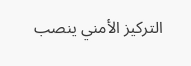التركيز الأمني ينصب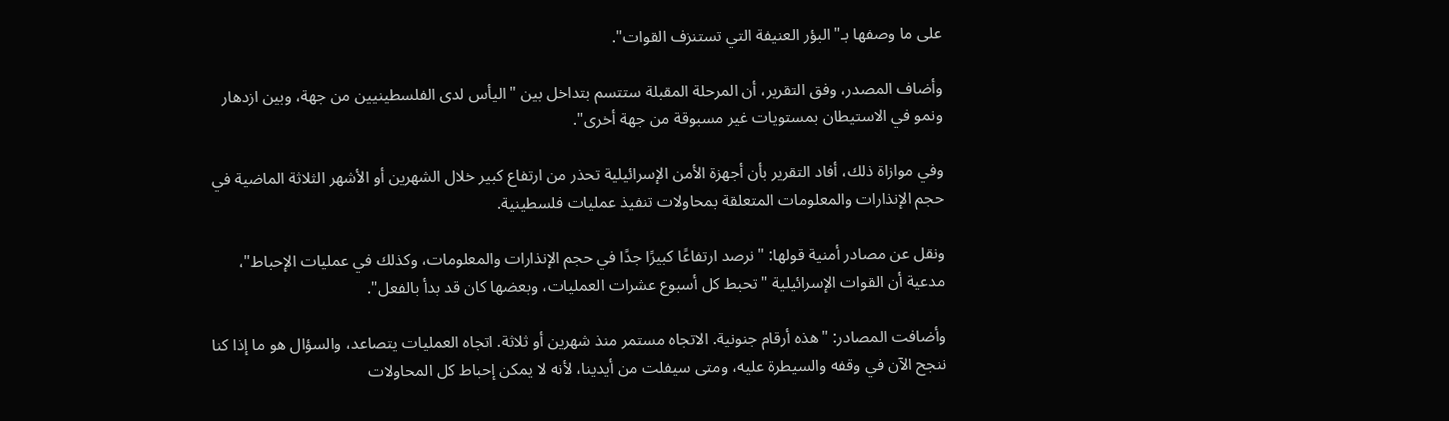على ما وصفها بـ"البؤر العنيفة التي تستنزف القوات".

وأضاف المصدر، وفق التقرير، أن المرحلة المقبلة ستتسم بتداخل بين "اليأس لدى الفلسطينيين من جهة، وبين ازدهار ونمو في الاستيطان بمستويات غير مسبوقة من جهة أخرى".

وفي موازاة ذلك، أفاد التقرير بأن أجهزة الأمن الإسرائيلية تحذر من ارتفاع كبير خلال الشهرين أو الأشهر الثلاثة الماضية في حجم الإنذارات والمعلومات المتعلقة بمحاولات تنفيذ عمليات فلسطينية.

ونقل عن مصادر أمنية قولها: "نرصد ارتفاعًا كبيرًا جدًا في حجم الإنذارات والمعلومات، وكذلك في عمليات الإحباط"، مدعية أن القوات الإسرائيلية "تحبط كل أسبوع عشرات العمليات، وبعضها كان قد بدأ بالفعل".

وأضافت المصادر: "هذه أرقام جنونية. الاتجاه مستمر منذ شهرين أو ثلاثة. اتجاه العمليات يتصاعد، والسؤال هو ما إذا كنا ننجح الآن في وقفه والسيطرة عليه، ومتى سيفلت من أيدينا، لأنه لا يمكن إحباط كل المحاولات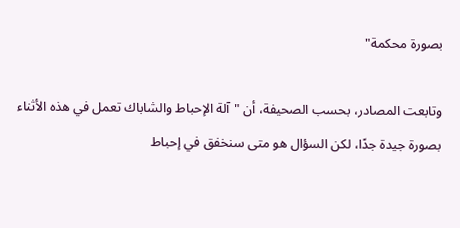بصورة محكمة"

وتابعت المصادر، بحسب الصحيفة، أن "آلة الإحباط والشاباك تعمل في هذه الأثناء بصورة جيدة جدًا، لكن السؤال هو متى سنخفق في إحباط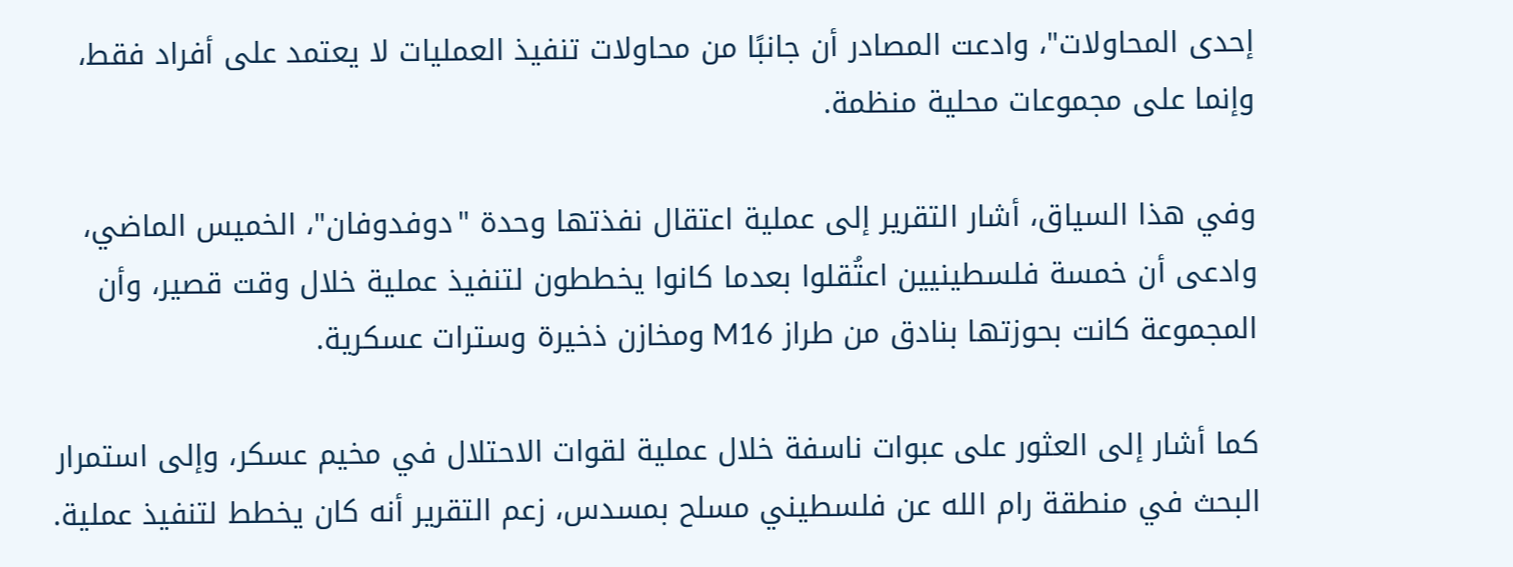إحدى المحاولات"، وادعت المصادر أن جانبًا من محاولات تنفيذ العمليات لا يعتمد على أفراد فقط، وإنما على مجموعات محلية منظمة.

وفي هذا السياق، أشار التقرير إلى عملية اعتقال نفذتها وحدة "دوفدوفان"، الخميس الماضي، وادعى أن خمسة فلسطينيين اعتُقلوا بعدما كانوا يخططون لتنفيذ عملية خلال وقت قصير، وأن المجموعة كانت بحوزتها بنادق من طراز M16 ومخازن ذخيرة وسترات عسكرية.

كما أشار إلى العثور على عبوات ناسفة خلال عملية لقوات الاحتلال في مخيم عسكر، وإلى استمرار البحث في منطقة رام الله عن فلسطيني مسلح بمسدس، زعم التقرير أنه كان يخطط لتنفيذ عملية.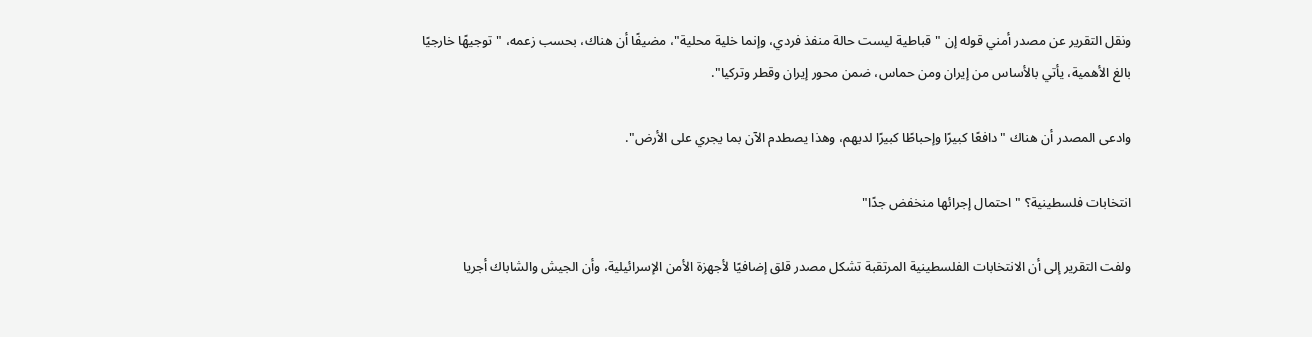ونقل التقرير عن مصدر أمني قوله إن "قباطية ليست حالة منفذ فردي، وإنما خلية محلية"، مضيفًا أن هناك، بحسب زعمه، "توجيهًا خارجيًا بالغ الأهمية، يأتي بالأساس من إيران ومن حماس، ضمن محور إيران وقطر وتركيا".

وادعى المصدر أن هناك "دافعًا كبيرًا وإحباطًا كبيرًا لديهم، وهذا يصطدم الآن بما يجري على الأرض".

انتخابات فلسطينية؟ "احتمال إجرائها منخفض جدًا"

ولفت التقرير إلى أن الانتخابات الفلسطينية المرتقبة تشكل مصدر قلق إضافيًا لأجهزة الأمن الإسرائيلية، وأن الجيش والشاباك أجريا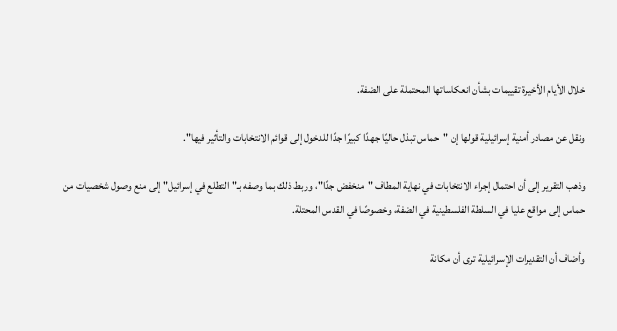خلال الأيام الأخيرة تقييمات بشأن انعكاساتها المحتملة على الضفة.

ونقل عن مصادر أمنية إسرائيلية قولها إن "حماس تبذل حاليًا جهدًا كبيرًا جدًا للدخول إلى قوائم الانتخابات والتأثير فيها".

وذهب التقرير إلى أن احتمال إجراء الانتخابات في نهاية المطاف "منخفض جدًا"، وربط ذلك بما وصفه بـ"التطلع في إسرائيل" إلى منع وصول شخصيات من حماس إلى مواقع عليا في السلطة الفلسطينية في الضفة، وخصوصًا في القدس المحتلة.

وأضاف أن التقديرات الإسرائيلية ترى أن مكانة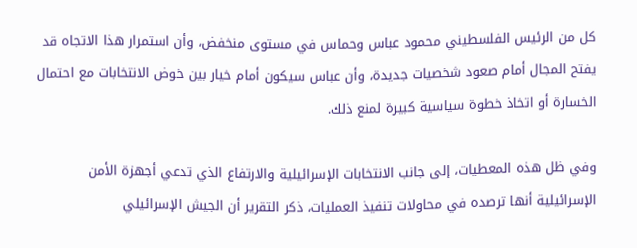كل من الرئيس الفلسطيني محمود عباس وحماس في مستوى منخفض، وأن استمرار هذا الاتجاه قد يفتح المجال أمام صعود شخصيات جديدة، وأن عباس سيكون أمام خيار بين خوض الانتخابات مع احتمال الخسارة أو اتخاذ خطوة سياسية كبيرة لمنع ذلك.

وفي ظل هذه المعطيات، إلى جانب الانتخابات الإسرائيلية والارتفاع الذي تدعي أجهزة الأمن الإسرائيلية أنها ترصده في محاولات تنفيذ العمليات، ذكر التقرير أن الجيش الإسرائيلي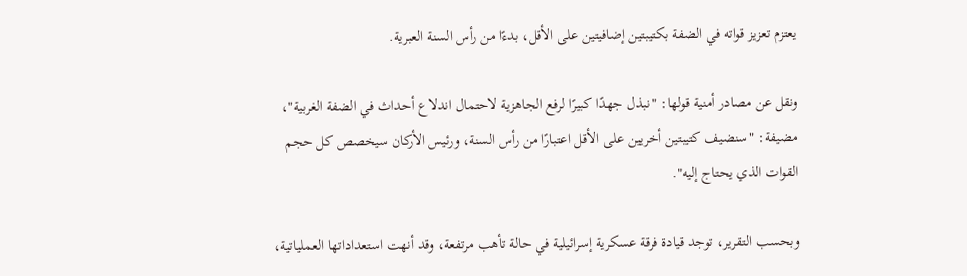يعتزم تعزيز قواته في الضفة بكتيبتين إضافيتين على الأقل، بدءًا من رأس السنة العبرية.

ونقل عن مصادر أمنية قولها: "نبذل جهدًا كبيرًا لرفع الجاهزية لاحتمال اندلاع أحداث في الضفة الغربية"، مضيفة: "سنضيف كتيبتين أخريين على الأقل اعتبارًا من رأس السنة، ورئيس الأركان سيخصص كل حجم القوات الذي يحتاج إليه".

وبحسب التقرير، توجد قيادة فرقة عسكرية إسرائيلية في حالة تأهب مرتفعة، وقد أنهت استعداداتها العملياتية،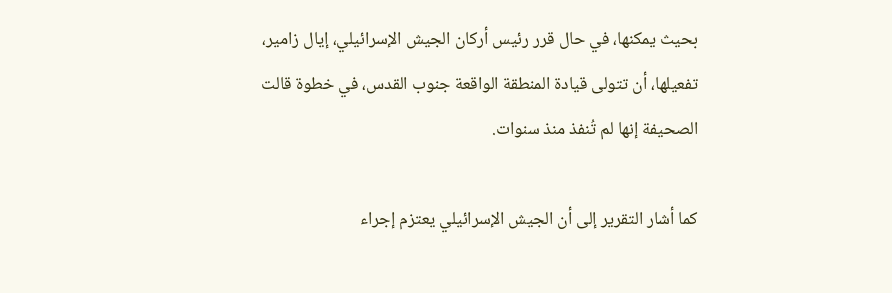بحيث يمكنها، في حال قرر رئيس أركان الجيش الإسرائيلي، إيال زامير، تفعيلها، أن تتولى قيادة المنطقة الواقعة جنوب القدس، في خطوة قالت الصحيفة إنها لم تُنفذ منذ سنوات.

كما أشار التقرير إلى أن الجيش الإسرائيلي يعتزم إجراء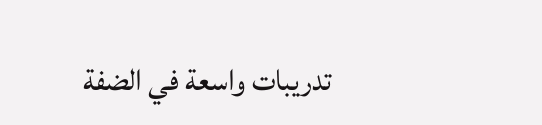تدريبات واسعة في الضفة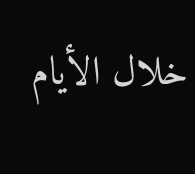خلال الأيام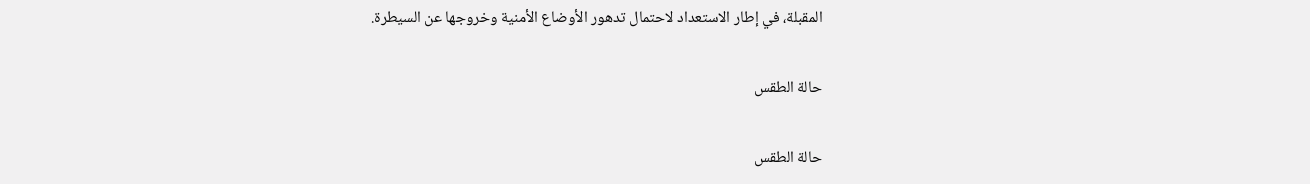المقبلة، في إطار الاستعداد لاحتمال تدهور الأوضاع الأمنية وخروجها عن السيطرة.

حالة الطقس

حالة الطقس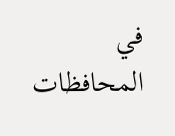في المحافظات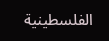الفلسطينية